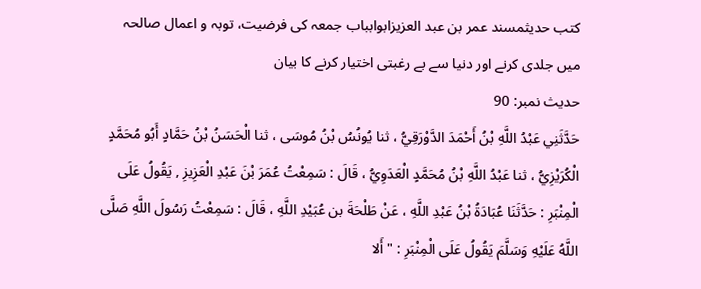کتب حدیثمسند عمر بن عبد العزيزابوابباب جمعہ کی فرضیت، توبہ و اعمال صالحہ میں جلدی کرنے اور دنیا سے بے رغبتی اختیار کرنے کا بیان
حدیث نمبر: 90
حَدَّثَنِي عَبْدُ اللَّهِ بْنُ أَحْمَدَ الدَّوْرَقِيُّ ، ثنا يُونُسُ بْنُ مُوسَى ، ثنا الْحَسَنُ بْنُ حَمَّادٍ أَبُو مُحَمَّدٍ الْكُرَيْزِيُّ ، ثنا عَبْدُ اللَّهِ بْنُ مُحَمَّدٍ الْعَدَوِيُّ ، قَالَ : سَمِعْتُ عُمَرَ بْنَ عَبْدِ الْعَزِيزِ , يَقُولُ عَلَى الْمِنْبَرِ : حَدَّثَنَا عُبَادَةُ بْنُ عَبْدِ اللَّهِ ، عَنْ طَلْحَةَ بن عُبَيْدِ اللَّهِ ، قَالَ : سَمِعْتُ رَسُولَ اللَّهِ صَلَّى اللَّهُ عَلَيْهِ وَسَلَّمَ يَقُولُ عَلَى الْمِنْبَرِ : " أَلا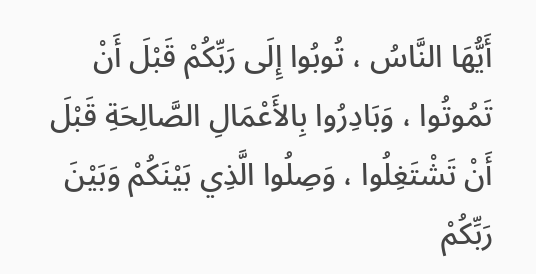أَيُّهَا النَّاسُ ، تُوبُوا إِلَى رَبِّكُمْ قَبْلَ أَنْ تَمُوتُوا ، وَبَادِرُوا بِالأَعْمَالِ الصَّالِحَةِ قَبْلَ أَنْ تَشْتَغِلُوا ، وَصِلُوا الَّذِي بَيْنَكُمْ وَبَيْنَ رَبِّكُمْ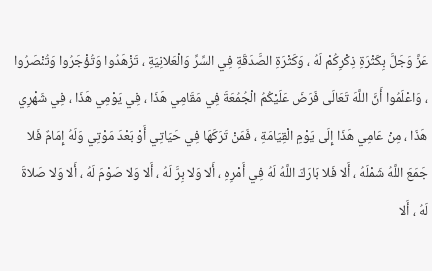عَزَّ وَجَلَّ بِكَثْرَةِ ذِكْرِكُمْ لَهُ ، وَكَثْرَةِ الصَّدَقَةِ فِي السِّرِّ وَالْعَلانِيَةِ ، تَزْهَدُوا وَتُؤْجَرُوا وَتُنْصَرُوا ، وَاعْلَمُوا أَنَّ اللَّهَ تَعَالَى فَرَضَ عَلَيْكُمُ الْجُمُعَةَ فِي مَقَامِي هَذَا ، فِي يَوْمِي هَذَا ، فِي شَهْرِي هَذَا ، مِنْ عَامِي هَذَا إِلَى يَوْمِ الْقِيَامَةِ ، فَمَنْ تَرَكَهَا فِي حَيَاتِي أَوْ بَعْدَ مَوْتِي وَلَهُ إِمَامٌ فَلا جَمَعَ اللَّهُ شَمْلَهُ ، أَلا فَلا بَارَكَ اللَّهُ لَهُ فِي أَمْرِهِ ، أَلا وَلا بِرَّ لَهُ ، أَلا وَلا صَوْمَ لَهُ ، أَلا وَلا صَلاةَ لَهُ ، أَلا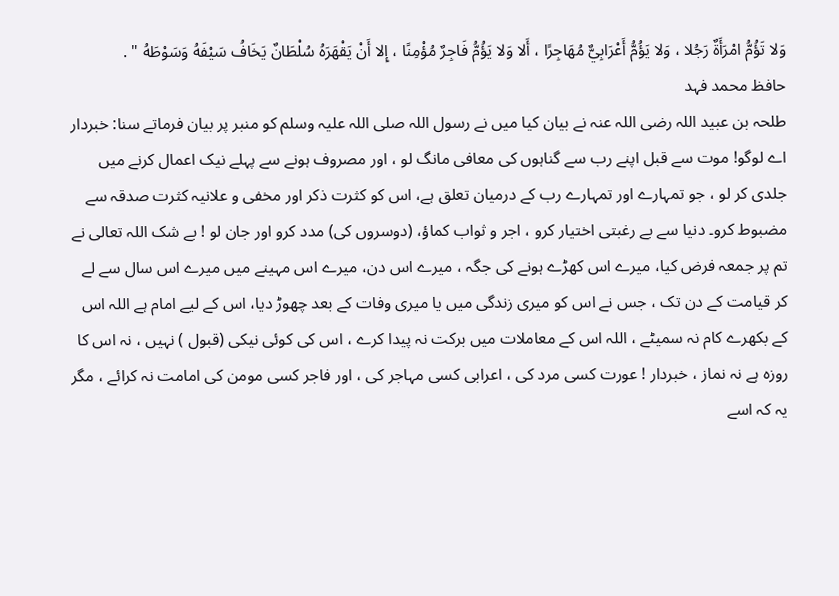وَلا تَؤُمُّ امْرَأَةٌ رَجُلا ، وَلا يَؤُمُّ أَعْرَابِيٌّ مُهَاجِرًا ، أَلا وَلا يَؤُمُّ فَاجِرٌ مُؤْمِنًا ، إِلا أَنْ يَقْهَرَهُ سُلْطَانٌ يَخَافُ سَيْفَهُ وَسَوْطَهُ " .
حافظ محمد فہد
طلحہ بن عبید اللہ رضی اللہ عنہ نے بیان کیا میں نے رسول اللہ صلی اللہ علیہ وسلم کو منبر پر بیان فرماتے سنا: خبردار اے لوگو! موت سے قبل اپنے رب سے گناہوں کی معافی مانگ لو ، اور مصروف ہونے سے پہلے نیک اعمال کرنے میں جلدی کر لو ، جو تمہارے اور تمہارے رب کے درمیان تعلق ہے، اس کو کثرت ذکر اور مخفی و علانیہ کثرت صدقہ سے مضبوط کرو۔ دنیا سے بے رغبتی اختیار کرو ، اجر و ثواب کماؤ، (دوسروں کی) مدد کرو اور جان لو ! بے شک اللہ تعالی نے تم پر جمعہ فرض کیا، میرے اس کھڑے ہونے کی جگہ ، میرے اس دن، میرے اس مہینے میں میرے اس سال سے لے کر قیامت کے دن تک ، جس نے اس کو میری زندگی میں یا میری وفات کے بعد چھوڑ دیا، اس کے لیے امام ہے اللہ اس کے بکھرے کام نہ سمیٹے ، اللہ اس کے معاملات میں برکت نہ پیدا کرے ، اس کی کوئی نیکی (قبول ) نہیں ، نہ اس کا روزہ ہے نہ نماز ، خبردار ! عورت کسی مرد کی ، اعرابی کسی مہاجر کی ، اور فاجر کسی مومن کی امامت نہ کرائے ، مگر یہ کہ اسے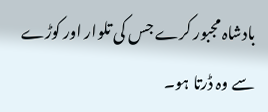بادشاہ مجبور کرے جس کی تلوار اور کوڑے سے وہ ڈرتا ہو۔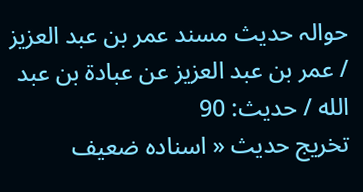حوالہ حدیث مسند عمر بن عبد العزيز / عمر بن عبد العزيز عن عبادة بن عبد الله / حدیث: 90
تخریج حدیث « اسناده ضعيف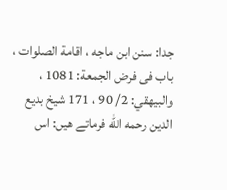جدا: سنن ابن ماجه ، اقامة الصلوات ، باب فى فرض الجمعة: 1081 ، والبيهقي: 2/ 90 ، 171 شيخ بديع الدين رحمه الله فرماتے هيں: اس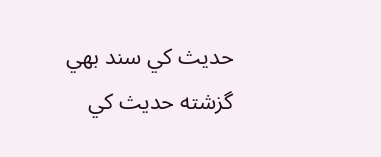حديث كي سند بهي گزشته حديث كي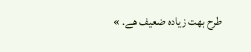طرح بهت زياده ضعيف هے. »